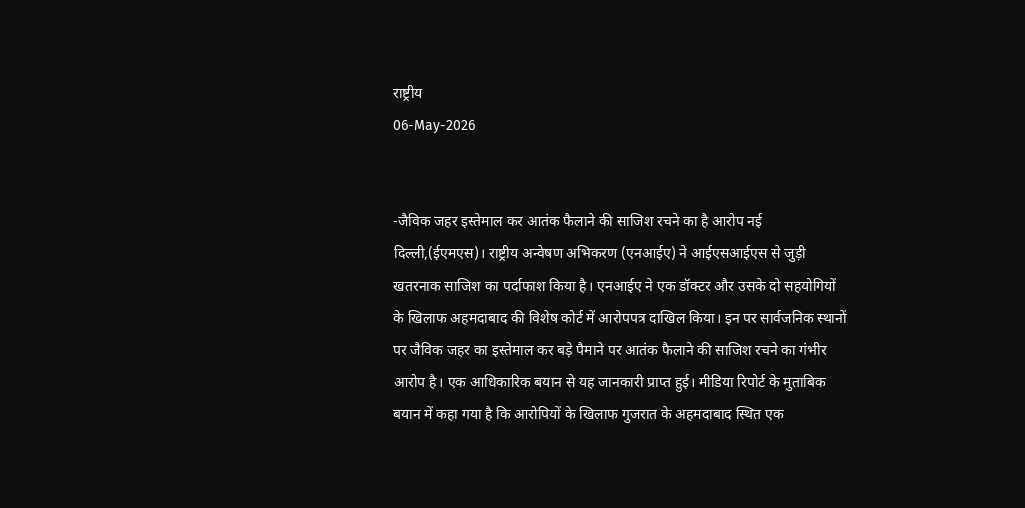राष्ट्रीय
06-May-2026


-जैविक जहर इस्तेमाल कर आतंक फैलाने की साजिश रचने का है आरोप नई दिल्ली,(ईएमएस)। राष्ट्रीय अन्वेषण अभिकरण (एनआईए) ने आईएसआईएस से जुड़ी खतरनाक साजिश का पर्दाफाश किया है। एनआईए ने एक डॉक्टर और उसके दो सहयोगियों के खिलाफ अहमदाबाद की विशेष कोर्ट में आरोपपत्र दाखिल किया। इन पर सार्वजनिक स्थानों पर जैविक जहर का इस्तेमाल कर बड़े पैमाने पर आतंक फैलाने की साजिश रचने का गंभीर आरोप है। एक आधिकारिक बयान से यह जानकारी प्राप्त हुई। मीडिया रिपोर्ट के मुताबिक बयान में कहा गया है कि आरोपियों के खिलाफ गुजरात के अहमदाबाद स्थित एक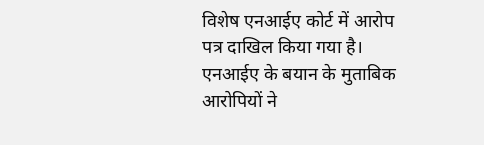विशेष एनआईए कोर्ट में आरोप पत्र दाखिल किया गया है। एनआईए के बयान के मुताबिक आरोपियों ने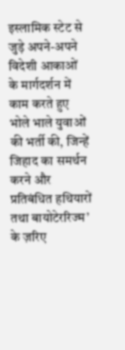इस्लामिक स्टेट से जुड़े अपने-अपने विदेशी आकाओं के मार्गदर्शन में काम करते हुए भोले भाले युवाओं की भर्ती की, जिन्हें जिहाद का समर्थन करने और प्रतिबंधित हथियारों तथा बायोटेररिज्म’ के ज़रिए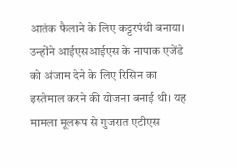आतंक फैलाने के लिए कट्टरपंथी बनाया। उन्होंने आईएसआईएस के नापाक एजेंडे को अंजाम देने के लिए रिसिन का इस्तेमाल करने की योजना बनाई थी। यह मामला मूलरूप से गुजरात एटीएस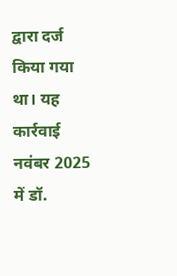द्वारा दर्ज किया गया था। यह कार्रवाई नवंबर 2025 में डॉ.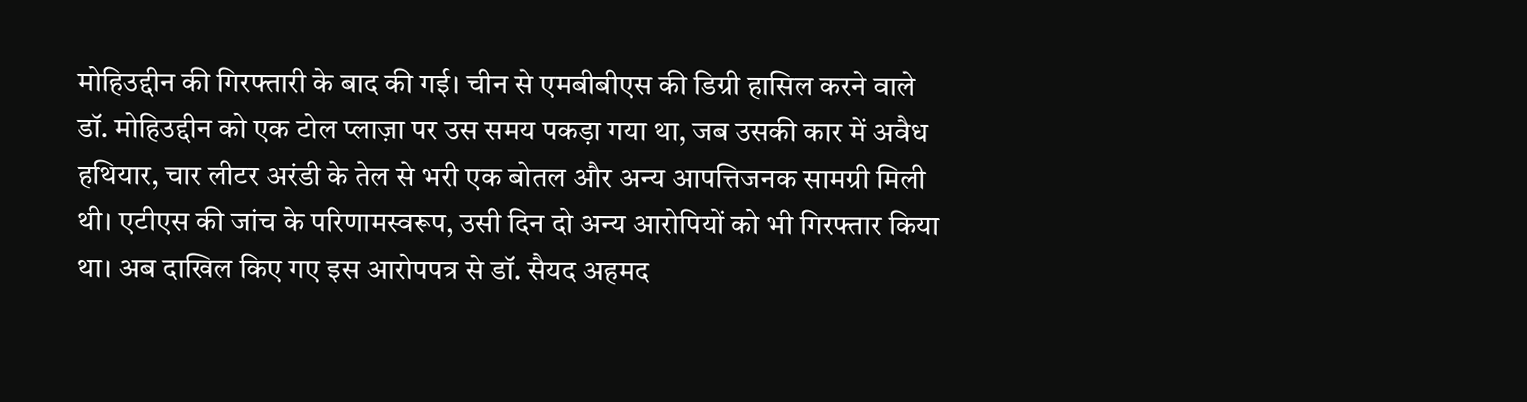मोहिउद्दीन की गिरफ्तारी के बाद की गई। चीन से एमबीबीएस की डिग्री हासिल करने वाले डॉ. मोहिउद्दीन को एक टोल प्लाज़ा पर उस समय पकड़ा गया था, जब उसकी कार में अवैध हथियार, चार लीटर अरंडी के तेल से भरी एक बोतल और अन्य आपत्तिजनक सामग्री मिली थी। एटीएस की जांच के परिणामस्वरूप, उसी दिन दो अन्य आरोपियों को भी गिरफ्तार किया था। अब दाखिल किए गए इस आरोपपत्र से डॉ. सैयद अहमद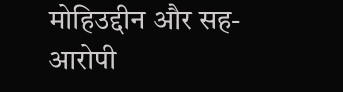मोहिउद्दीन और सह-आरोपी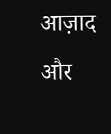आज़ाद और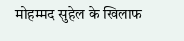मोहम्मद सुहेल के खिलाफ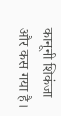कानूनी शिकंजा और कस गया है।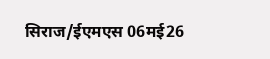सिराज/ईएमएस 06मई26